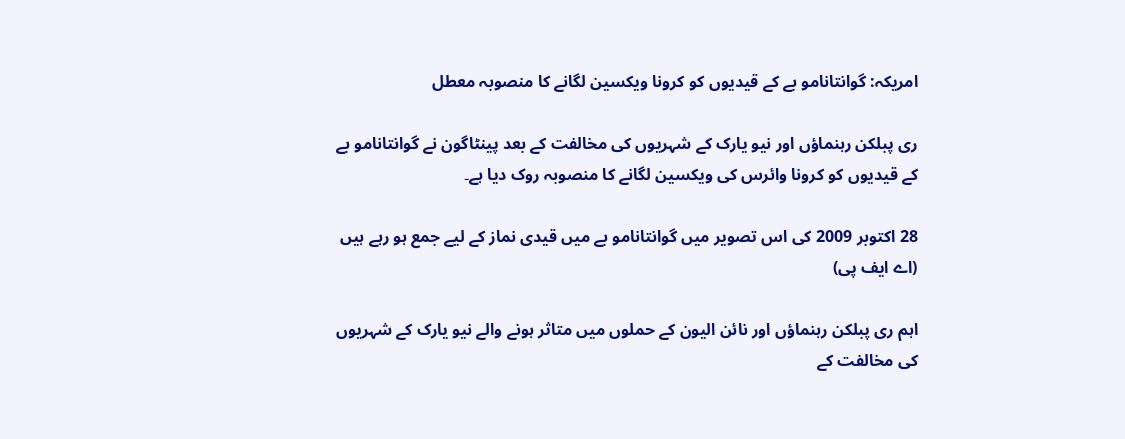امریکہ: گوانتانامو بے کے قیدیوں کو کرونا ویکسین لگانے کا منصوبہ معطل

ری پبلکن رہنماؤں اور نیو یارک کے شہریوں کی مخالفت کے بعد پینٹاگون نے گوانتانامو بے کے قیدیوں کو کرونا وائرس کی ویکسین لگانے کا منصوبہ روک دیا ہے۔

28 اکتوبر 2009 کی اس تصویر میں گوانتانامو بے میں قیدی نماز کے لیے جمع ہو رہے ہیں (اے ایف پی)

اہم ری پبلکن رہنماؤں اور نائن الیون کے حملوں میں متاثر ہونے والے نیو یارک کے شہریوں کی مخالفت کے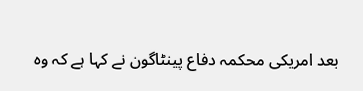بعد امریکی محکمہ دفاع پینٹاگون نے کہا ہے کہ وہ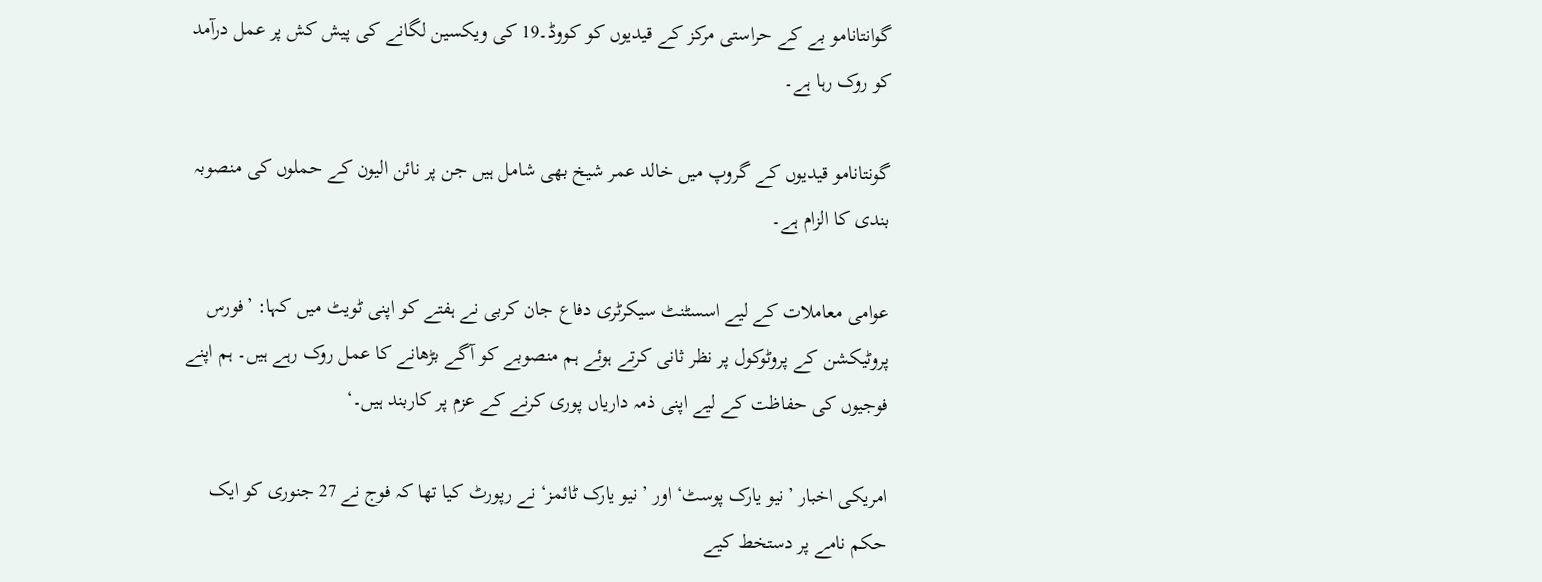گوانتانامو بے کے حراستی مرکز کے قیدیوں کو کووڈ۔19 کی ویکسین لگانے کی پیش کش پر عمل درآمد کو روک رہا ہے۔

گونتانامو قیدیوں کے گروپ میں خالد عمر شیخ بھی شامل ہیں جن پر نائن الیون کے حملوں کی منصوبہ بندی کا الزام ہے۔

عوامی معاملات کے لیے اسسٹنٹ سیکرٹری دفاع جان کربی نے ہفتے کو اپنی ٹویٹ میں کہا: ’فورس پروٹیکشن کے پروٹوکول پر نظر ثانی کرتے ہوئے ہم منصوبے کو آگے بڑھانے کا عمل روک رہے ہیں۔ ہم اپنے فوجیوں کی حفاظت کے لیے اپنی ذمہ داریاں پوری کرنے کے عزم پر کاربند ہیں۔‘

امریکی اخبار ’نیو یارک پوسٹ‘ اور ’نیو یارک ٹائمز‘ نے رپورٹ کیا تھا کہ فوج نے 27 جنوری کو ایک حکم نامے پر دستخط کیے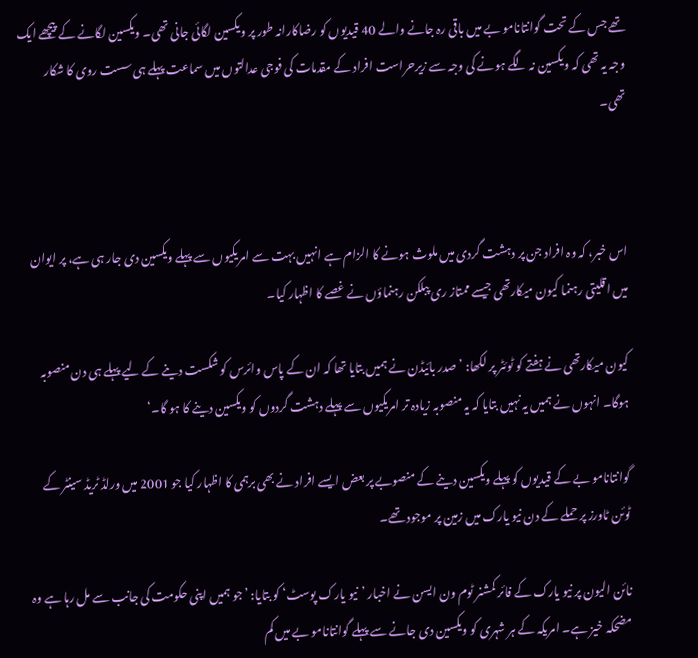تھے جس کے تحت گوانتانامو بے میں باقی رہ جانے والے 40 قیدیوں کو رضاکارانہ طور پر ویکسین لگائی جانی تھی۔ ویکسین لگانے کے پیچھے ایک وجہ یہ تھی کہ ویکسین نہ لگے ہونے کی وجہ سے زیرحراست افراد کے مقدمات کی فوجی عدالتوں میں سماعت پہلے ہی سست روی کا شکار تھی۔



اس خبر، کہ وہ افراد جن پر دہشت گردی میں ملوث ہونے کا الزام ہے انہیں بہت سے امریکیوں سے پہلے ویکسین دی جار ہی ہے، پر ایوان میں اقلیتی رہنما کیون میکارتھی جیسے ممتاز ری پبلکن رہنماؤں نے غصے کا اظہار کیا۔

کیون میکارتھی نے ہفتے کو ٹوئٹر پر لکھا: ’صدر بائیڈن نے ہمیں بتایا تھا کہ ان کے پاس وائرس کو شکست دینے کے لیے پہلے ہی دن منصوبہ ہوگا۔ انہوں نے ہمیں یہ نہیں بتایا کہ یہ منصوبہ زیادہ تر امریکیوں سے پہلے دہشت گردوں کو ویکسین دینے کا ہو گا۔‘

گوانتانامو بے کے قیدیوں کو پہلے ویکسین دینے کے منصوبے پر بعض ایسے افراد نے بھی برہمی کا اظہار کیا جو 2001 میں ورلڈ ٹریڈ سینٹر کے ٹوئن ٹاورز پر حملے کے دن نیو یارک میں زمین پر موجود تھے۔

نائن الیون پر نیو یارک کے فائر کمشنر ٹوم ون ایسن نے اخبار ’نیو یارک پوسٹ‘ کو بتایا: ’جو ہمیں اپنی حکومت کی جانب سے مل رہا ہے وہ مضحکہ خیز ہے۔ امریکہ کے ہر شہری کو ویکسین دی جانے سے پہلے گوانتانامو بے میں کم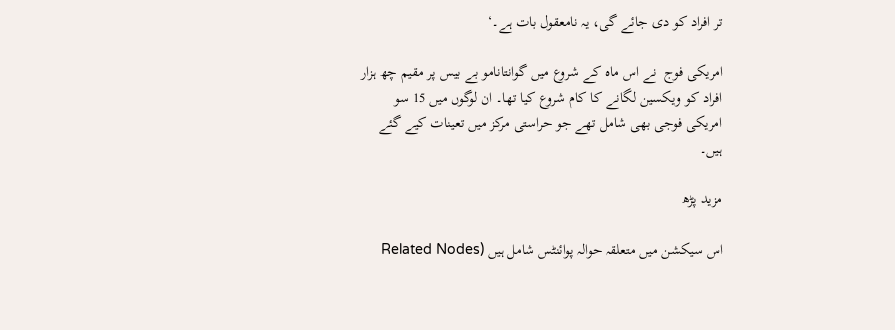تر افراد کو دی جائے گی، یہ نامعقول بات ہے۔‘

امریکی فوج  نے اس ماہ کے شروع میں گوانتانامو بے بیس پر مقیم چھ ہزار افراد کو ویکسین لگانے کا کام شروع کیا تھا۔ ان لوگوں میں 15 سو امریکی فوجی بھی شامل تھے جو حراستی مرکز میں تعینات کیے گئے ہیں۔

مزید پڑھ

اس سیکشن میں متعلقہ حوالہ پوائنٹس شامل ہیں (Related Nodes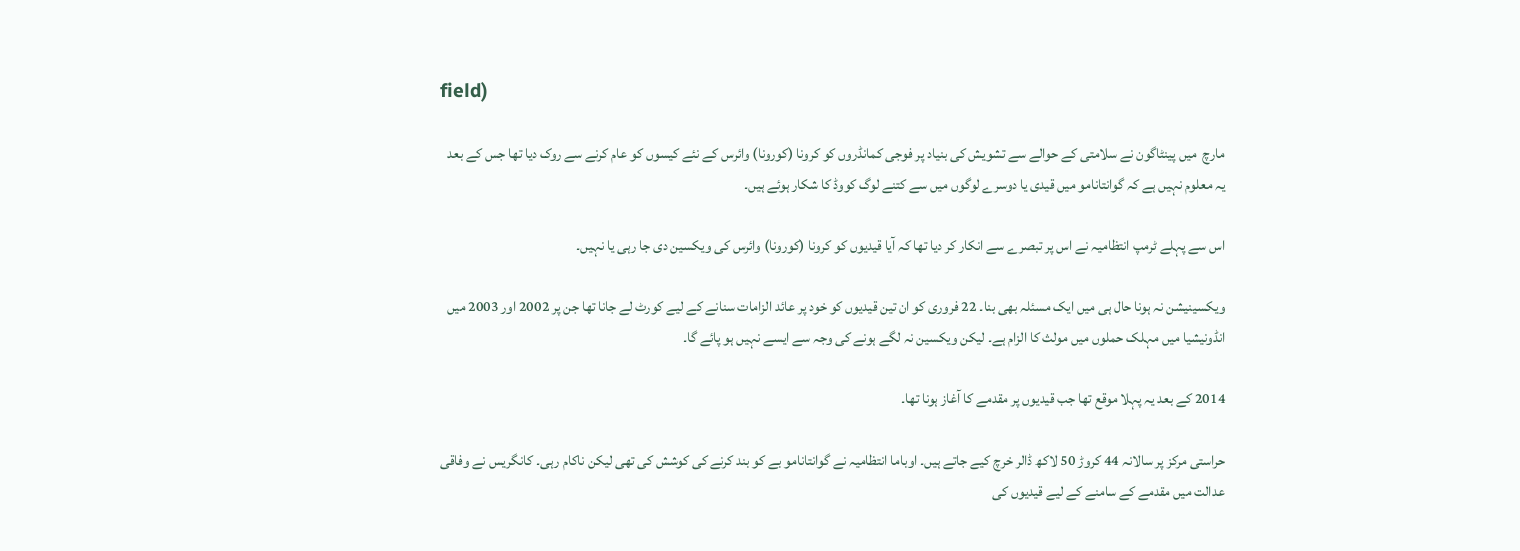field)

مارچ  میں پینٹاگون نے سلامتی کے حوالے سے تشویش کی بنیاد پر فوجی کمانڈروں کو کرونا (کورونا) وائرس کے نئے کیسوں کو عام کرنے سے روک دیا تھا جس کے بعد یہ معلوم نہیں ہے کہ گوانتانامو میں قیدی یا دوسرے لوگوں میں سے کتنے لوگ کووڈ کا شکار ہوئے ہیں۔

اس سے پہلے ٹرمپ انتظامیہ نے اس پر تبصرے سے انکار کر دیا تھا کہ آیا قیدیوں کو کرونا (کورونا) وائرس کی ویکسین دی جا رہی یا نہیں۔

ویکسینیشن نہ ہونا حال ہی میں ایک مسئلہ بھی بنا۔ 22 فروری کو ان تین قیدیوں کو خود پر عائد الزامات سنانے کے لیے کورٹ لے جانا تھا جن پر 2002 اور 2003 میں انڈونیشیا میں مہلک حملوں میں مولث کا الزام ہے۔ لیکن ویکسین نہ لگے ہونے کی وجہ سے ایسے نہیں ہو پائے گا۔

2014 کے بعد یہ پہلا موقع تھا جب قیدیوں پر مقدمے کا آغاز ہونا تھا۔

حراستی مرکز پر سالانہ 44 کروڑ 50 لاکھ ڈالر خرچ کیے جاتے ہیں۔ اوباما انتظامیہ نے گوانتانامو بے کو بند کرنے کی کوشش کی تھی لیکن ناکام رہی۔ کانگریس نے وفاقی عدالت میں مقدمے کے سامنے کے لیے قیدیوں کی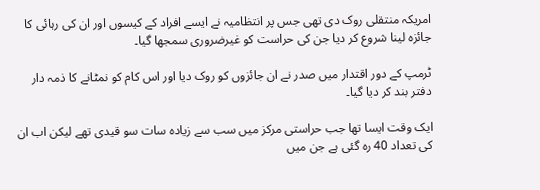امریکہ منتقلی روک دی تھی جس پر انتظامیہ نے ایسے افراد کے کیسوں اور ان کی رہائی کا جائزہ لینا شروع کر دیا جن کی حراست کو غیرضروری سمجھا گیا۔

ٹرمپ کے دور اقتدار میں صدر نے ان جائزوں کو روک دیا اور اس کام کو نمٹانے کا ذمہ دار دفتر بند کر دیا گیا۔

ایک وقت ایسا تھا جب حراستی مرکز میں سب سے زیادہ سات سو قیدی تھے لیکن اب ان کی تعداد 40 رہ گئی ہے جن میں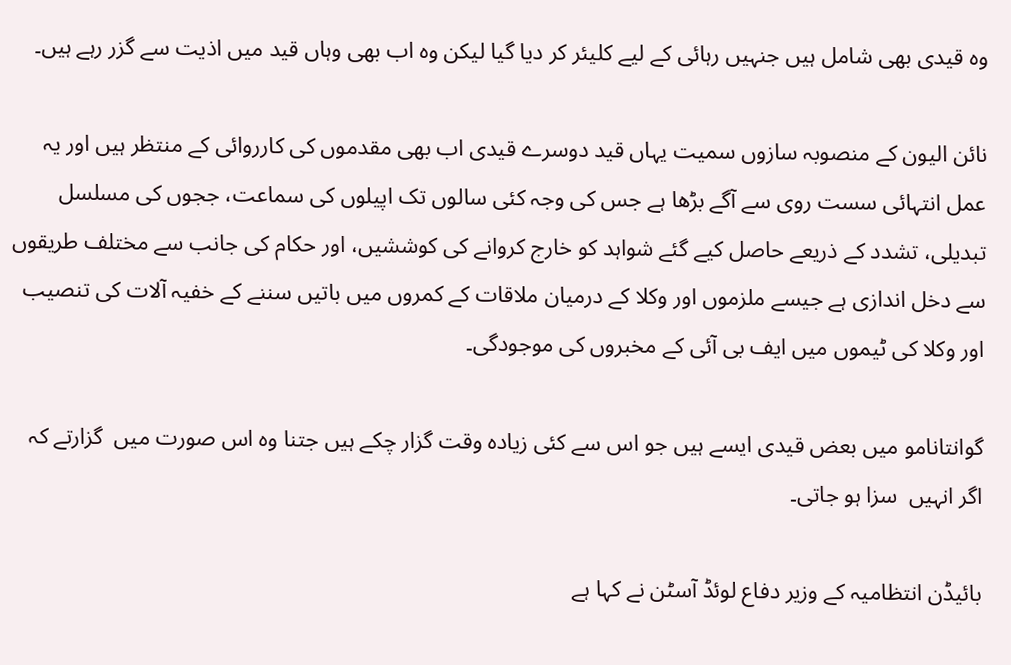وہ قیدی بھی شامل ہیں جنہیں رہائی کے لیے کلیئر کر دیا گیا لیکن وہ اب بھی وہاں قید میں اذیت سے گزر رہے ہیں۔

نائن الیون کے منصوبہ سازوں سمیت یہاں قید دوسرے قیدی اب بھی مقدموں کی کارروائی کے منتظر ہیں اور یہ عمل انتہائی سست روی سے آگے بڑھا ہے جس کی وجہ کئی سالوں تک اپیلوں کی سماعت، ججوں کی مسلسل تبدیلی، تشدد کے ذریعے حاصل کیے گئے شواہد کو خارج کروانے کی کوششیں، اور حکام کی جانب سے مختلف طریقوں سے دخل اندازی ہے جیسے ملزموں اور وکلا کے درمیان ملاقات کے کمروں میں باتیں سننے کے خفیہ آلات کی تنصیب اور وکلا کی ٹیموں میں ایف بی آئی کے مخبروں کی موجودگی۔

گوانتانامو میں بعض قیدی ایسے ہیں جو اس سے کئی زیادہ وقت گزار چکے ہیں جتنا وہ اس صورت میں  گزارتے کہ اگر انہیں  سزا ہو جاتی۔

بائیڈن انتظامیہ کے وزیر دفاع لوئڈ آسٹن نے کہا ہے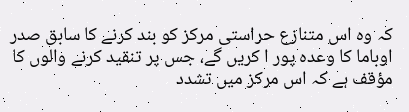کہ وہ اس متنازع حراستی مرکز کو بند کرنے کا سابق صدر اوباما کا وعدہ پور ا کریں گے، جس پر تنقید کرنے والوں کا مؤقف ہے کہ اس مرکز میں تشدد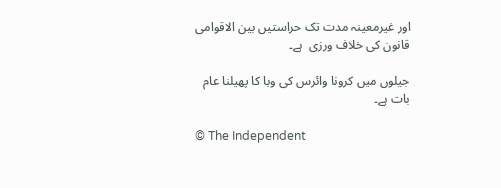اور غیرمعینہ مدت تک حراستیں بین الاقوامی قانون کی خلاف ورزی  ہے۔

جیلوں میں کرونا وائرس کی وبا کا پھیلنا عام بات ہے۔

© The Independent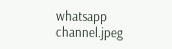whatsapp channel.jpeg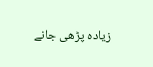زیادہ پڑھی جانے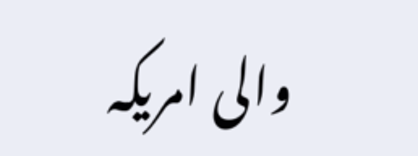والی امریکہ